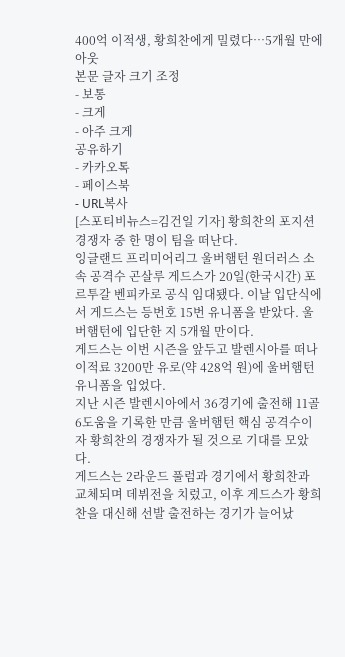400억 이적생, 황희찬에게 밀렸다…5개월 만에 아웃
본문 글자 크기 조정
- 보통
- 크게
- 아주 크게
공유하기
- 카카오톡
- 페이스북
- URL복사
[스포티비뉴스=김건일 기자] 황희찬의 포지션 경쟁자 중 한 명이 팀을 떠난다.
잉글랜드 프리미어리그 울버햄턴 원더러스 소속 공격수 곤살루 게드스가 20일(한국시간) 포르투갈 벤피카로 공식 임대됐다. 이날 입단식에서 게드스는 등번호 15번 유니폼을 받았다. 울버햄턴에 입단한 지 5개월 만이다.
게드스는 이번 시즌을 앞두고 발렌시아를 떠나 이적료 3200만 유로(약 428억 원)에 울버햄턴 유니폼을 입었다.
지난 시즌 발렌시아에서 36경기에 출전해 11골 6도움을 기록한 만큼 울버햄턴 핵심 공격수이자 황희찬의 경쟁자가 될 것으로 기대를 모았다.
게드스는 2라운드 풀럼과 경기에서 황희찬과 교체되며 데뷔전을 치렀고, 이후 게드스가 황희찬을 대신해 선발 출전하는 경기가 늘어났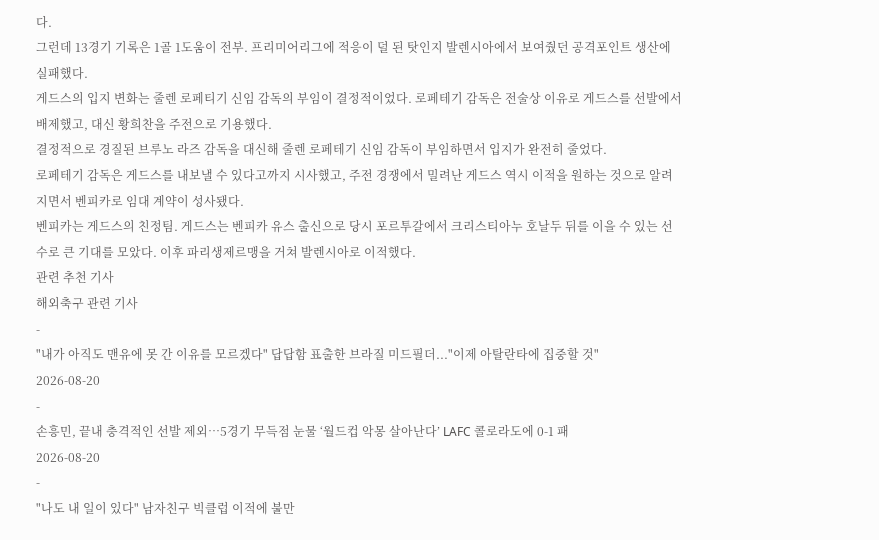다.
그런데 13경기 기록은 1골 1도움이 전부. 프리미어리그에 적응이 덜 된 탓인지 발렌시아에서 보여줬던 공격포인트 생산에 실패했다.
게드스의 입지 변화는 줄렌 로페티기 신임 감독의 부임이 결정적이었다. 로페테기 감독은 전술상 이유로 게드스를 선발에서 배제했고, 대신 황희찬을 주전으로 기용했다.
결정적으로 경질된 브루노 라즈 감독을 대신해 줄렌 로페테기 신임 감독이 부임하면서 입지가 완전히 줄었다.
로페테기 감독은 게드스를 내보낼 수 있다고까지 시사했고, 주전 경쟁에서 밀려난 게드스 역시 이적을 원하는 것으로 알려지면서 벤피카로 임대 계약이 성사됐다.
벤피카는 게드스의 친정팀. 게드스는 벤피카 유스 출신으로 당시 포르투갈에서 크리스티아누 호날두 뒤를 이을 수 있는 선수로 큰 기대를 모았다. 이후 파리생제르맹을 거쳐 발렌시아로 이적했다.
관련 추천 기사
해외축구 관련 기사
-
"내가 아직도 맨유에 못 간 이유를 모르겠다" 답답함 표출한 브라질 미드필더..."이제 아탈란타에 집중할 것"
2026-08-20
-
손흥민, 끝내 충격적인 선발 제외…5경기 무득점 눈물 ‘월드컵 악몽 살아난다’ LAFC 콜로라도에 0-1 패
2026-08-20
-
"나도 내 일이 있다" 남자친구 빅클럽 이적에 불만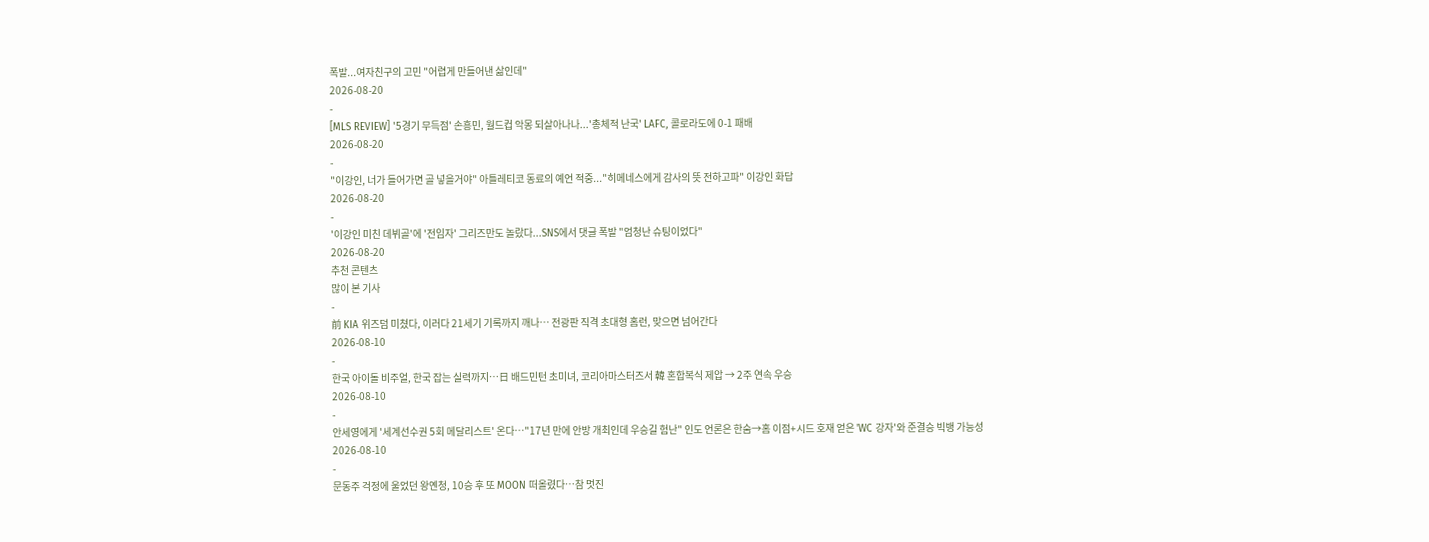폭발...여자친구의 고민 "어렵게 만들어낸 삶인데"
2026-08-20
-
[MLS REVIEW] '5경기 무득점' 손흥민, 월드컵 악몽 되살아나나...'총체적 난국' LAFC, 콜로라도에 0-1 패배
2026-08-20
-
"이강인, 너가 들어가면 골 넣을거야" 아틀레티코 동료의 예언 적중..."히메네스에게 감사의 뜻 전하고파" 이강인 화답
2026-08-20
-
'이강인 미친 데뷔골'에 '전임자' 그리즈만도 놀랐다...SNS에서 댓글 폭발 "엄청난 슈팅이었다"
2026-08-20
추천 콘텐츠
많이 본 기사
-
前 KIA 위즈덤 미쳤다, 이러다 21세기 기록까지 깨나… 전광판 직격 초대형 홈런, 맞으면 넘어간다
2026-08-10
-
한국 아이돌 비주얼, 한국 잡는 실력까지…日 배드민턴 초미녀, 코리아마스터즈서 韓 혼합복식 제압 → 2주 연속 우승
2026-08-10
-
안세영에게 '세계선수권 5회 메달리스트' 온다…"17년 만에 안방 개최인데 우승길 험난" 인도 언론은 한숨→홈 이점+시드 호재 얻은 'WC 강자'와 준결승 빅뱅 가능성
2026-08-10
-
문동주 걱정에 울었던 왕옌청, 10승 후 또 MOON 떠올렸다…참 멋진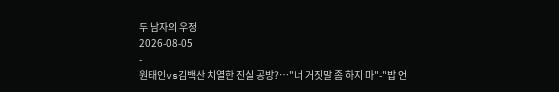두 남자의 우정
2026-08-05
-
원태인vs김백산 치열한 진실 공방?…"너 거짓말 좀 하지 마"-"밥 언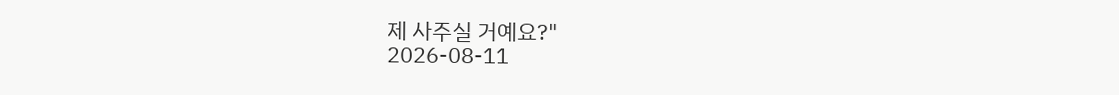제 사주실 거예요?"
2026-08-11